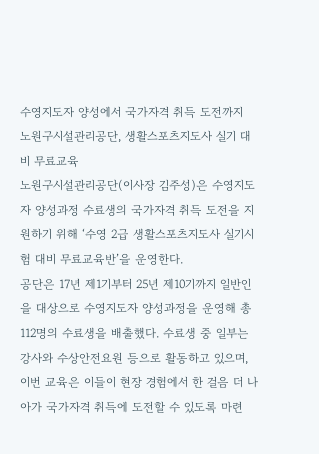수영지도자 양성에서 국가자격 취득 도전까지
노원구시설관리공단, 생활스포츠지도사 실기 대비 무료교육
노원구시설관리공단(이사장 김주성)은 수영지도자 양성과정 수료생의 국가자격 취득 도전을 지원하기 위해 ‘수영 2급 생활스포츠지도사 실기시험 대비 무료교육반’을 운영한다.
공단은 17년 제1기부터 25년 제10기까지 일반인을 대상으로 수영지도자 양성과정을 운영해 총 112명의 수료생을 배출했다. 수료생 중 일부는 강사와 수상안전요원 등으로 활동하고 있으며, 이번 교육은 이들이 현장 경험에서 한 걸음 더 나아가 국가자격 취득에 도전할 수 있도록 마련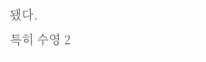됐다.
특히 수영 2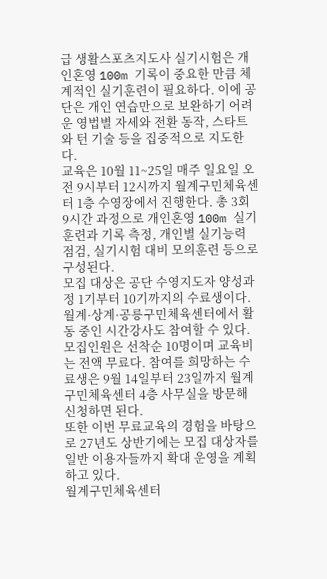급 생활스포츠지도사 실기시험은 개인혼영 100m 기록이 중요한 만큼 체계적인 실기훈련이 필요하다. 이에 공단은 개인 연습만으로 보완하기 어려운 영법별 자세와 전환 동작, 스타트와 턴 기술 등을 집중적으로 지도한다.
교육은 10월 11~25일 매주 일요일 오전 9시부터 12시까지 월계구민체육센터 1층 수영장에서 진행한다. 총 3회 9시간 과정으로 개인혼영 100m 실기훈련과 기록 측정, 개인별 실기능력 점검, 실기시험 대비 모의훈련 등으로 구성된다.
모집 대상은 공단 수영지도자 양성과정 1기부터 10기까지의 수료생이다. 월계·상계·공릉구민체육센터에서 활동 중인 시간강사도 참여할 수 있다. 모집인원은 선착순 10명이며 교육비는 전액 무료다. 참여를 희망하는 수료생은 9월 14일부터 23일까지 월계구민체육센터 4층 사무실을 방문해 신청하면 된다.
또한 이번 무료교육의 경험을 바탕으로 27년도 상반기에는 모집 대상자를 일반 이용자들까지 확대 운영을 계획하고 있다.
월계구민체육센터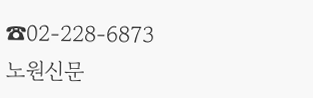☎02-228-6873
노원신문